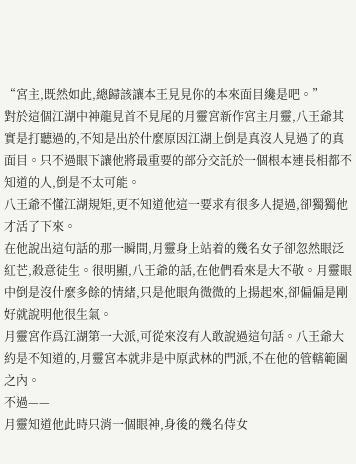“宮主,既然如此,總歸該讓本王見見你的本來面目纔是吧。”
對於這個江湖中神龍見首不見尾的月靈宮新作宮主月靈,八王爺其實是打聽過的,不知是出於什麼原因江湖上倒是真沒人見過了的真面目。只不過眼下讓他將最重要的部分交託於一個根本連長相都不知道的人,倒是不太可能。
八王爺不懂江湖規矩,更不知道他這一要求有很多人提過,卻獨獨他才活了下來。
在他說出這句話的那一瞬間,月靈身上站着的幾名女子卻忽然眼泛紅芒,殺意徒生。很明顯,八王爺的話,在他們看來是大不敬。月靈眼中倒是沒什麼多餘的情緒,只是他眼角微微的上揚起來,卻偏偏是剛好就說明他很生氣。
月靈宮作爲江湖第一大派,可從來沒有人敢說過這句話。八王爺大約是不知道的,月靈宮本就非是中原武林的門派,不在他的管轄範圍之內。
不過——
月靈知道他此時只消一個眼神,身後的幾名侍女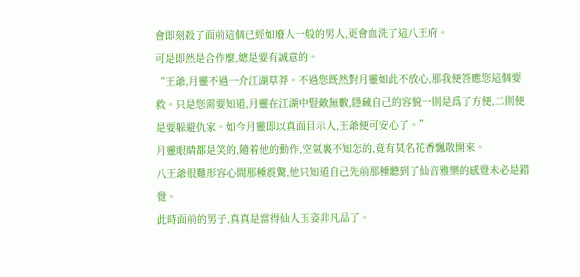會即刻殺了面前這個已經如廢人一般的男人,更會血洗了這八王府。
可是即然是合作麼,總是要有誠意的。
“王爺,月靈不過一介江湖草莽。不過您既然對月靈如此不放心,那我便答應您這個要救。只是您需要知道,月靈在江湖中豎敵無數,隱藏自己的容貌一則是爲了方便,二則便是要躲避仇家。如今月靈即以真面目示人,王爺便可安心了。”
月靈眼睛都是笑的,隨着他的動作,空氣裏不知怎的,竟有莫名花香飄散開來。
八王爺很難形容心間那種震驚,他只知道自己先前那種聽到了仙音雅樂的感覺未必是錯覺。
此時面前的男子,真真是當得仙人玉姿非凡品了。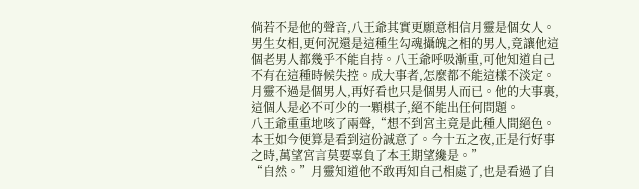倘若不是他的聲音,八王爺其實更願意相信月靈是個女人。
男生女相,更何況還是這種生勾魂攝魄之相的男人,竟讓他這個老男人都幾乎不能自持。八王爺呼吸漸重,可他知道自己不有在這種時候失控。成大事者,怎麼都不能這樣不淡定。
月靈不過是個男人,再好看也只是個男人而已。他的大事裏,這個人是必不可少的一顆棋子,絕不能出任何問題。
八王爺重重地咳了兩聲,“想不到宮主竟是此種人間絕色。本王如今便算是看到這份誠意了。今十五之夜,正是行好事之時,萬望宮言莫要辜負了本王期望纔是。”
“自然。”月靈知道他不敢再知自己相處了,也是看過了自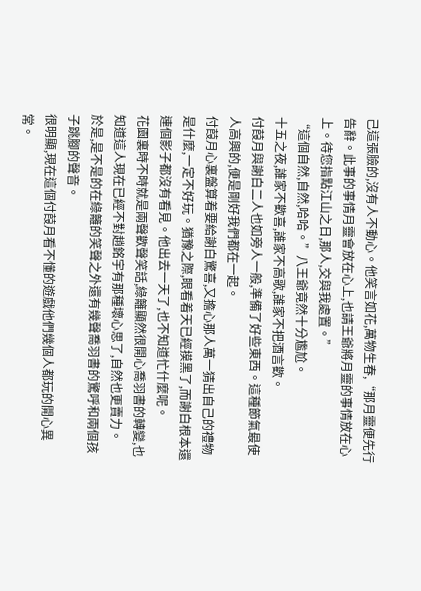己這張臉的,沒有人不動心。他笑言如花,萬物生春,“那月靈便先行告辭。此事的事情月靈會放在心上,也請王爺將月靈的事情放在心上。待您指點江山之日,那人,交與我處置。”
“這個自然,自然,哈哈。”八王爺竟然十分尷尬。
十五之夜,誰家不歡喜,誰家不高歌,誰家不把酒言歡。
付葭月與謝白二人也如旁人一般,準備了好些東西。這種節氣最使人高興的,便是剛好我們都在一起。
付葭月心裏盤算着要給謝白驚喜,又擔心那人萬一猜出自己的禮物是什麼,一定不好玩。猶豫之際,眼看着天已經摸黑了,而謝白根本還連個影子都沒有看見。他出去一天了,也不知道忙什麼呢。
花園裏時不時就是兩聲歡聲笑話,綠籬顯然很開心喬羽書的轉變,也知道這人現在已經不對趙銘宇有那種壞心思了,自然也更賣力。
於是,是不是的在綠籬的笑聲之外還有幾聲喬羽書的驚呼和兩個孩子跳腳的聲音。
很明顯,現在這個付葭月看不懂的遊戲他們幾個人都玩的開心異常。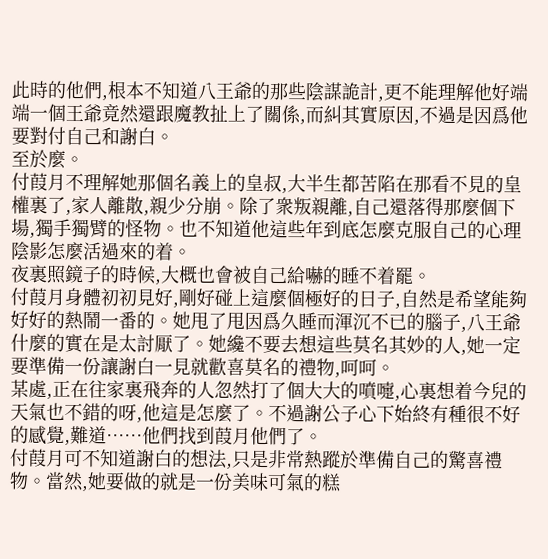此時的他們,根本不知道八王爺的那些陰謀詭計,更不能理解他好端端一個王爺竟然還跟魔教扯上了關係,而糾其實原因,不過是因爲他要對付自己和謝白。
至於麼。
付葭月不理解她那個名義上的皇叔,大半生都苦陷在那看不見的皇權裏了,家人離散,親少分崩。除了衆叛親離,自己還落得那麼個下場,獨手獨臂的怪物。也不知道他這些年到底怎麼克服自己的心理陰影怎麼活過來的着。
夜裏照鏡子的時候,大概也會被自己給嚇的睡不着罷。
付葭月身體初初見好,剛好碰上這麼個極好的日子,自然是希望能夠好好的熱鬧一番的。她甩了甩因爲久睡而渾沉不已的腦子,八王爺什麼的實在是太討厭了。她纔不要去想這些莫名其妙的人,她一定要準備一份讓謝白一見就歡喜莫名的禮物,呵呵。
某處,正在往家裏飛奔的人忽然打了個大大的噴嚏,心裏想着今兒的天氣也不錯的呀,他這是怎麼了。不過謝公子心下始終有種很不好的感覺,難道……他們找到葭月他們了。
付葭月可不知道謝白的想法,只是非常熱蹤於準備自己的驚喜禮物。當然,她要做的就是一份美味可氣的糕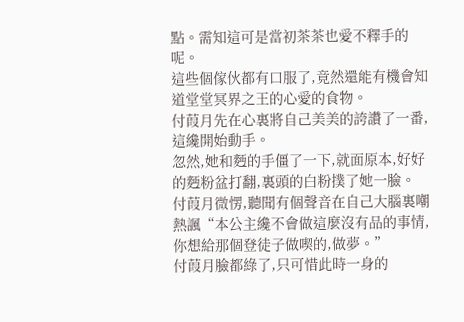點。需知這可是當初茶茶也愛不釋手的呢。
這些個傢伙都有口服了,竟然還能有機會知道堂堂冥界之王的心愛的食物。
付葭月先在心裏將自己美美的誇讚了一番,這纔開始動手。
忽然,她和麪的手僵了一下,就面原本,好好的麪粉盆打翻,裏頭的白粉撲了她一臉。
付葭月微愣,聽聞有個聲音在自己大腦裏嘲熱諷“本公主纔不會做這麼沒有品的事情,你想給那個登徒子做喫的,做夢。”
付葭月臉都綠了,只可惜此時一身的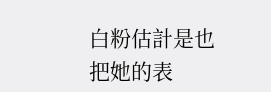白粉估計是也把她的表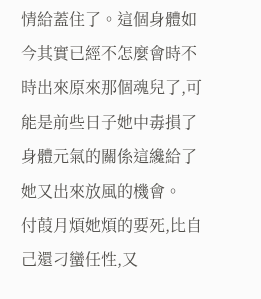情給蓋住了。這個身體如今其實已經不怎麼會時不時出來原來那個魂兒了,可能是前些日子她中毒損了身體元氣的關係這纔給了她又出來放風的機會。
付葭月煩她煩的要死,比自己還刁蠻任性,又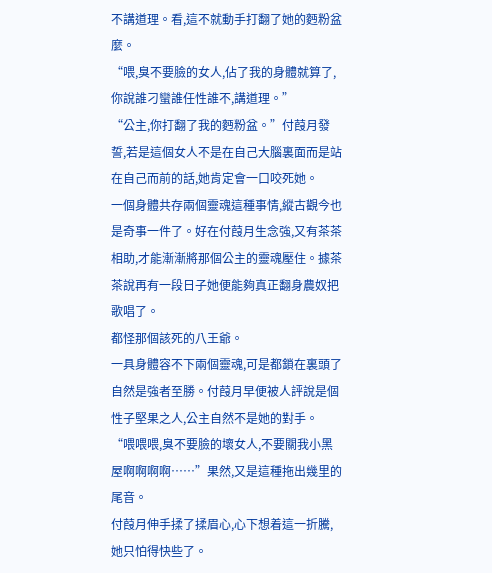不講道理。看,這不就動手打翻了她的麪粉盆麼。
“喂,臭不要臉的女人,佔了我的身體就算了,你說誰刁蠻誰任性誰不,講道理。”
“公主,你打翻了我的麪粉盆。”付葭月發誓,若是這個女人不是在自己大腦裏面而是站在自己而前的話,她肯定會一口咬死她。
一個身體共存兩個靈魂這種事情,縱古觀今也是奇事一件了。好在付葭月生念強,又有茶茶相助,才能漸漸將那個公主的靈魂壓住。據茶茶說再有一段日子她便能夠真正翻身農奴把歌唱了。
都怪那個該死的八王爺。
一具身體容不下兩個靈魂,可是都鎖在裏頭了自然是強者至勝。付葭月早便被人評說是個性子堅果之人,公主自然不是她的對手。
“喂喂喂,臭不要臉的壞女人,不要關我小黑屋啊啊啊啊……”果然,又是這種拖出幾里的尾音。
付葭月伸手揉了揉眉心,心下想着這一折騰,她只怕得快些了。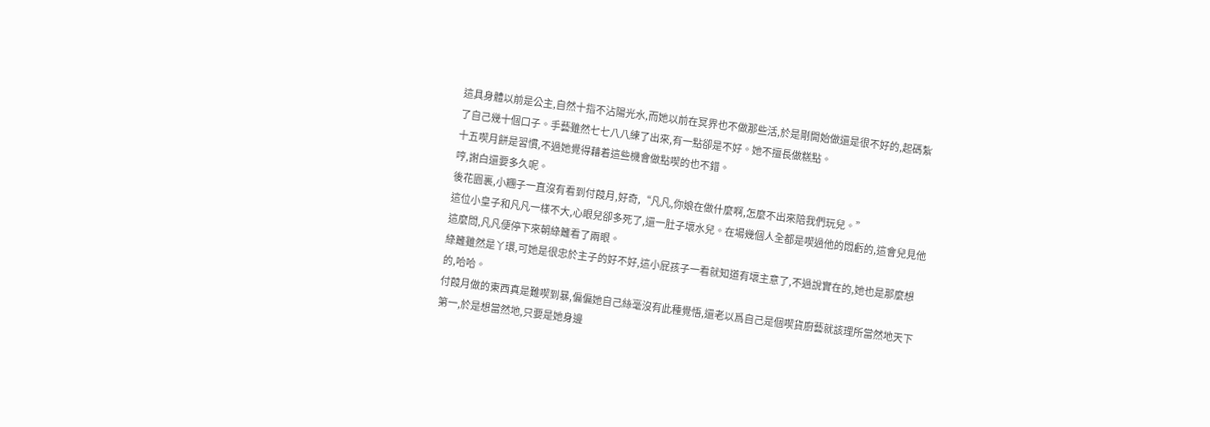這具身體以前是公主,自然十指不沾陽光水,而她以前在冥界也不做那些活,於是剛開始做還是很不好的,起碼紮了自己幾十個口子。手藝雖然七七八八練了出來,有一點卻是不好。她不擅長做糕點。
十五喫月餅是習慣,不過她覺得藉着這些機會做點喫的也不錯。
哼,謝白還要多久呢。
後花園裏,小糰子一直沒有看到付葭月,好奇,“凡凡,你娘在做什麼啊,怎麼不出來陪我們玩兒。”
這位小皇子和凡凡一樣不大,心眼兒卻多死了,還一肚子壞水兒。在場幾個人全都是喫過他的悶虧的,這會兒見他這麼問,凡凡便停下來朝綠籬看了兩眼。
綠籬雖然是丫環,可她是很忠於主子的好不好,這小屁孩子一看就知道有壞主意了,不過說實在的,她也是那麼想的,哈哈。
付葭月做的東西真是難喫到暴,偏偏她自己絲毫沒有此種覺悟,還老以爲自己是個喫貨廚藝就該理所當然地天下第一,於是想當然地,只要是她身邊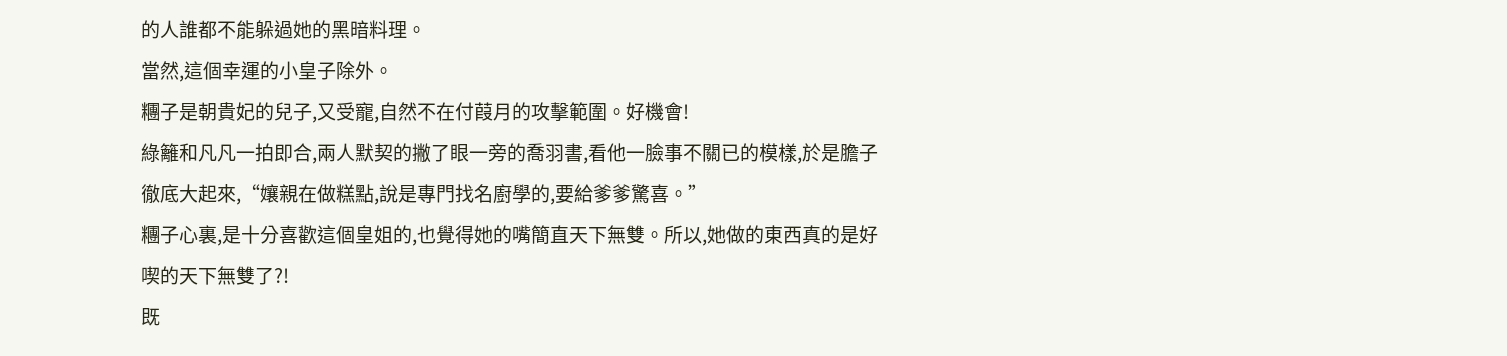的人誰都不能躲過她的黑暗料理。
當然,這個幸運的小皇子除外。
糰子是朝貴妃的兒子,又受寵,自然不在付葭月的攻擊範圍。好機會!
綠籬和凡凡一拍即合,兩人默契的撇了眼一旁的喬羽書,看他一臉事不關已的模樣,於是膽子徹底大起來,“孃親在做糕點,說是專門找名廚學的,要給爹爹驚喜。”
糰子心裏,是十分喜歡這個皇姐的,也覺得她的嘴簡直天下無雙。所以,她做的東西真的是好喫的天下無雙了?!
既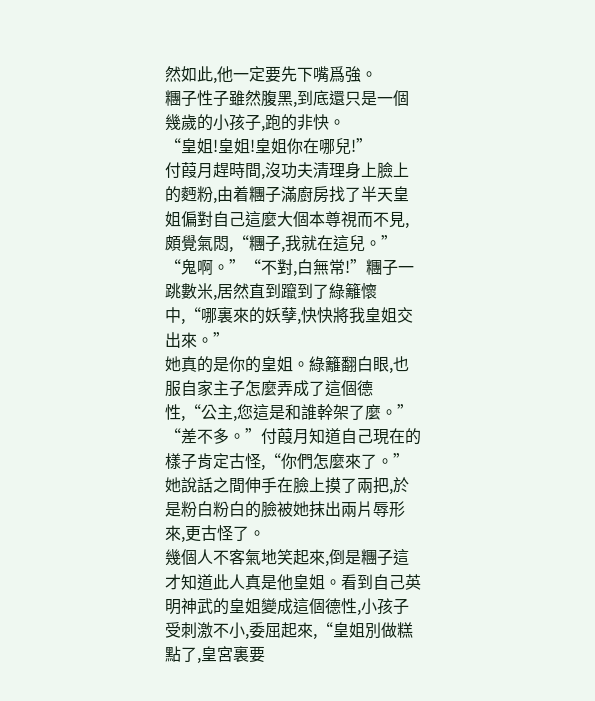然如此,他一定要先下嘴爲強。
糰子性子雖然腹黑,到底還只是一個幾歲的小孩子,跑的非快。
“皇姐!皇姐!皇姐你在哪兒!”
付葭月趕時間,沒功夫清理身上臉上的麪粉,由着糰子滿廚房找了半天皇姐偏對自己這麼大個本尊視而不見,頗覺氣悶,“糰子,我就在這兒。”
“鬼啊。”“不對,白無常!”糰子一跳數米,居然直到躥到了綠籬懷中,“哪裏來的妖孽,快快將我皇姐交出來。”
她真的是你的皇姐。綠籬翻白眼,也服自家主子怎麼弄成了這個德性,“公主,您這是和誰幹架了麼。”
“差不多。”付葭月知道自己現在的樣子肯定古怪,“你們怎麼來了。”
她說話之間伸手在臉上摸了兩把,於是粉白粉白的臉被她抹出兩片辱形來,更古怪了。
幾個人不客氣地笑起來,倒是糰子這才知道此人真是他皇姐。看到自己英明神武的皇姐變成這個德性,小孩子受刺激不小,委屈起來,“皇姐別做糕點了,皇宮裏要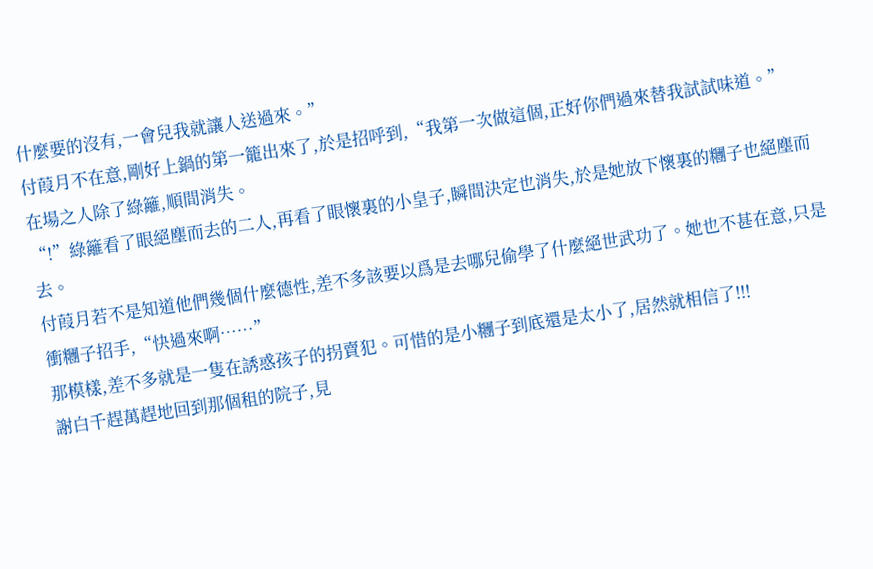什麼要的沒有,一會兒我就讓人送過來。”
付葭月不在意,剛好上鍋的第一籠出來了,於是招呼到,“我第一次做這個,正好你們過來替我試試味道。”
在場之人除了綠籬,順間消失。
“!”綠籬看了眼絕塵而去的二人,再看了眼懷裏的小皇子,瞬間決定也消失,於是她放下懷裏的糰子也絕塵而去。
付葭月若不是知道他們幾個什麼德性,差不多該要以爲是去哪兒偷學了什麼絕世武功了。她也不甚在意,只是衝糰子招手,“快過來啊……”
那模樣,差不多就是一隻在誘惑孩子的拐賣犯。可惜的是小糰子到底還是太小了,居然就相信了!!!
謝白千趕萬趕地回到那個租的院子,見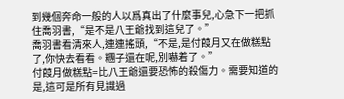到幾個奔命一般的人以爲真出了什麼事兒,心急下一把抓住喬羽書,“是不是八王爺找到這兒了。”
喬羽書看清來人,連連搖頭,“不是,是付葭月又在做糕點了,你快去看看。糰子還在呢,別嚇着了。”
付葭月做糕點=比八王爺還要恐怖的殺傷力。需要知道的是,這可是所有見識過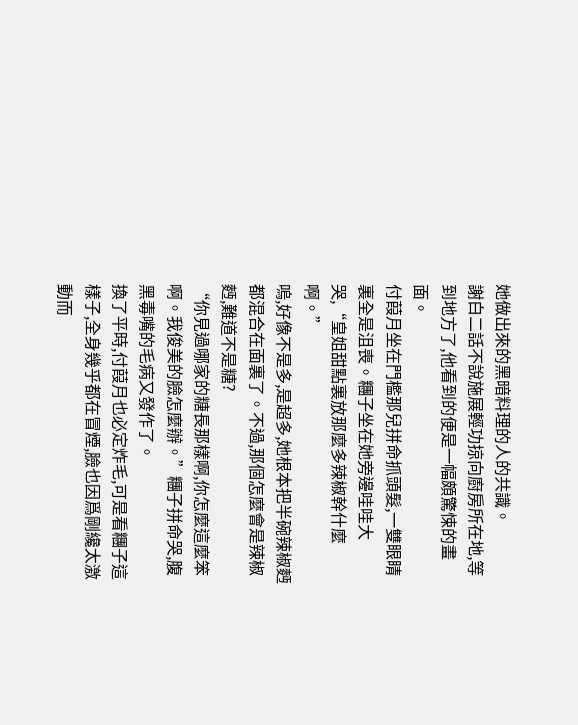她做出來的黑暗料理的人的共識。
謝白二話不說施展輕功掠向廚房所在地,等到地方了,他看到的便是一幅頗驚悚的畫面。
付葭月坐在門檻那兒拼命抓頭髮,一雙眼睛裏全是沮喪。糰子坐在她旁邊哇哇大哭,“皇姐甜點裏放那麼多辣椒幹什麼啊。”
嗚,好像不是多,是超多,她根本把半碗辣椒麪都混合在面裏了。不過,那個怎麼會是辣椒麪,難道不是糖?
“你見過哪家的糖長那樣啊,你怎麼這麼笨啊。我俊美的臉怎麼辦。”糰子拼命哭,腹黑毒嘴的毛病又發作了。
換了平時,付葭月也必定炸毛,可是看糰子這樣子,全身幾乎都在冒煙,臉也因爲剛纔太激動而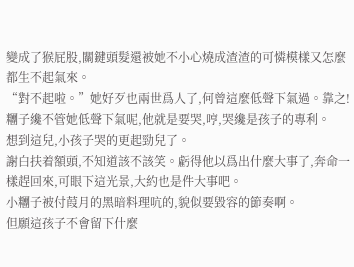變成了猴屁股,關鍵頭髮還被她不小心燒成渣渣的可憐模樣又怎麼都生不起氣來。
“對不起啦。”她好歹也兩世爲人了,何曾這麼低聲下氣過。靠之!
糰子纔不管她低聲下氣呢,他就是要哭,哼,哭纔是孩子的專利。
想到這兒,小孩子哭的更起勁兒了。
謝白扶着額頭,不知道該不該笑。虧得他以爲出什麼大事了,奔命一樣趕回來,可眼下這光景,大約也是件大事吧。
小糰子被付葭月的黑暗料理吭的,貌似要毀容的節奏啊。
但願這孩子不會留下什麼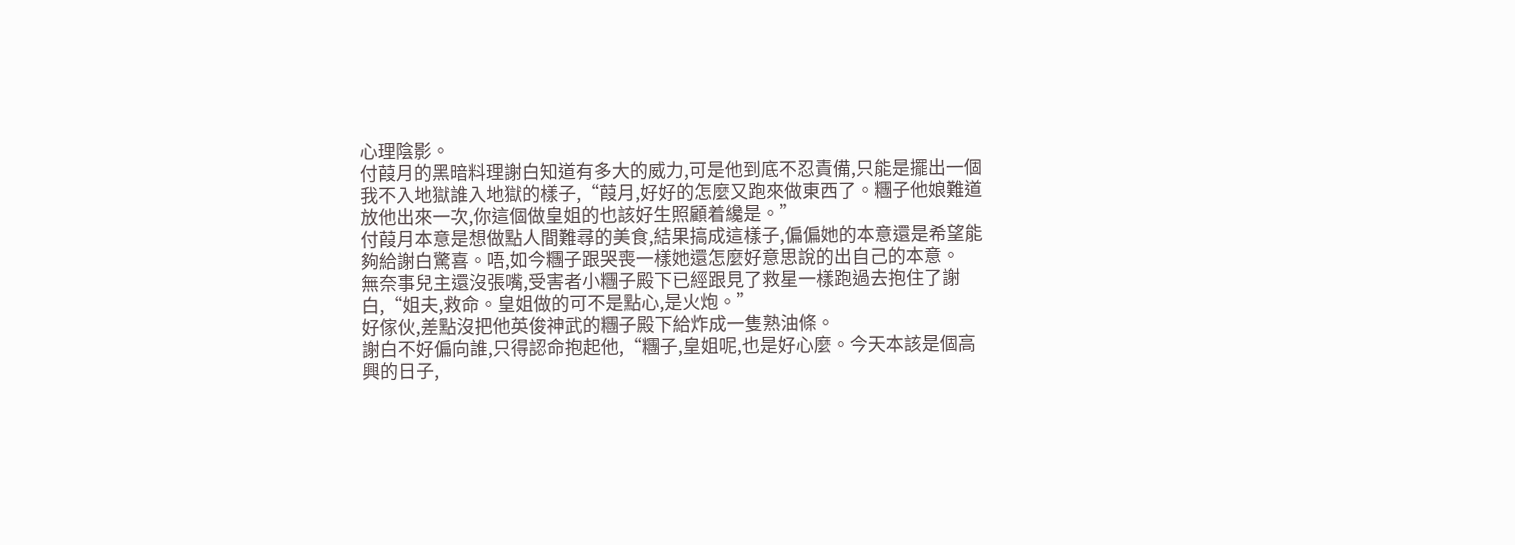心理陰影。
付葭月的黑暗料理謝白知道有多大的威力,可是他到底不忍責備,只能是擺出一個我不入地獄誰入地獄的樣子,“葭月,好好的怎麼又跑來做東西了。糰子他娘難道放他出來一次,你這個做皇姐的也該好生照顧着纔是。”
付葭月本意是想做點人間難尋的美食,結果搞成這樣子,偏偏她的本意還是希望能夠給謝白驚喜。唔,如今糰子跟哭喪一樣她還怎麼好意思說的出自己的本意。
無奈事兒主還沒張嘴,受害者小糰子殿下已經跟見了救星一樣跑過去抱住了謝白,“姐夫,救命。皇姐做的可不是點心,是火炮。”
好傢伙,差點沒把他英俊神武的糰子殿下給炸成一隻熟油條。
謝白不好偏向誰,只得認命抱起他,“糰子,皇姐呢,也是好心麼。今天本該是個高興的日子,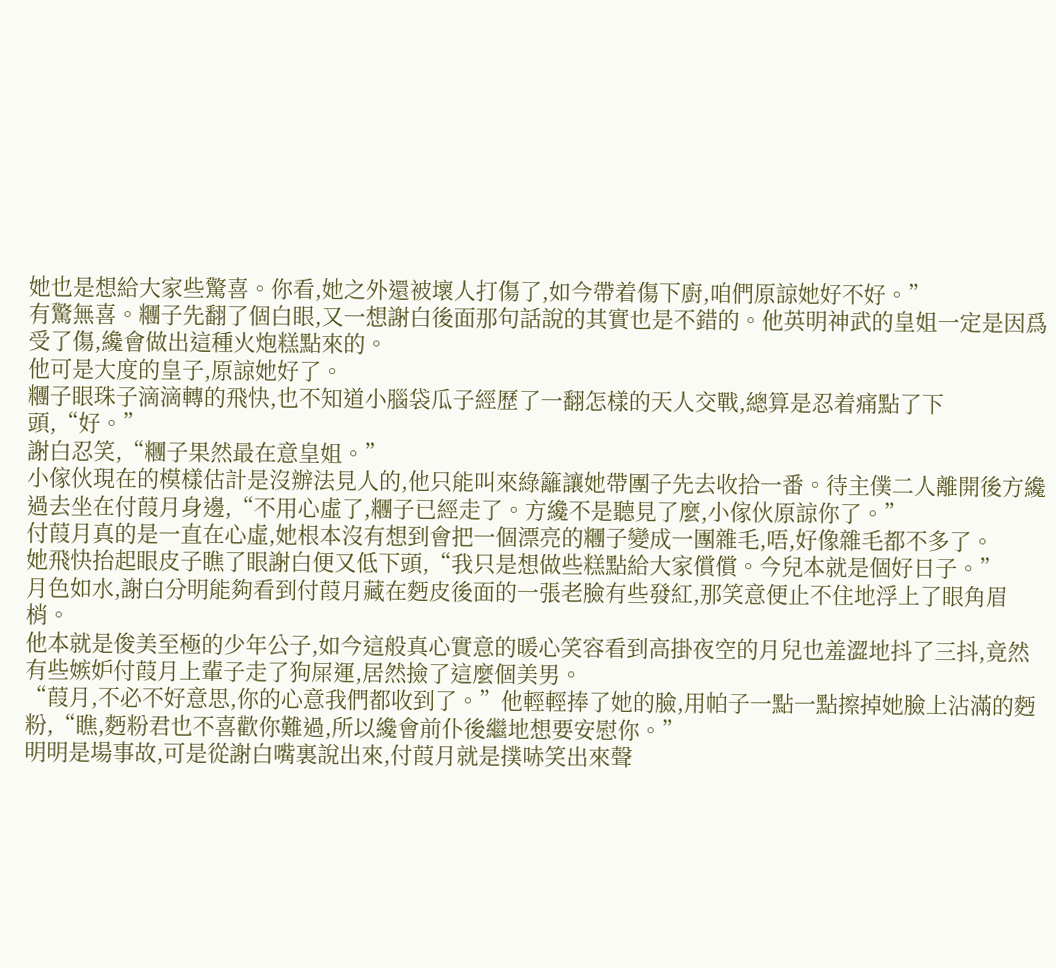她也是想給大家些驚喜。你看,她之外還被壞人打傷了,如今帶着傷下廚,咱們原諒她好不好。”
有驚無喜。糰子先翻了個白眼,又一想謝白後面那句話說的其實也是不錯的。他英明神武的皇姐一定是因爲受了傷,纔會做出這種火炮糕點來的。
他可是大度的皇子,原諒她好了。
糰子眼珠子滴滴轉的飛快,也不知道小腦袋瓜子經歷了一翻怎樣的天人交戰,總算是忍着痛點了下頭,“好。”
謝白忍笑,“糰子果然最在意皇姐。”
小傢伙現在的模樣估計是沒辦法見人的,他只能叫來綠籬讓她帶團子先去收拾一番。待主僕二人離開後方纔過去坐在付葭月身邊,“不用心虛了,糰子已經走了。方纔不是聽見了麼,小傢伙原諒你了。”
付葭月真的是一直在心虛,她根本沒有想到會把一個漂亮的糰子變成一團雜毛,唔,好像雜毛都不多了。
她飛快抬起眼皮子瞧了眼謝白便又低下頭,“我只是想做些糕點給大家償償。今兒本就是個好日子。”
月色如水,謝白分明能夠看到付葭月藏在麪皮後面的一張老臉有些發紅,那笑意便止不住地浮上了眼角眉梢。
他本就是俊美至極的少年公子,如今這般真心實意的暖心笑容看到高掛夜空的月兒也羞澀地抖了三抖,竟然有些嫉妒付葭月上輩子走了狗屎運,居然撿了這麼個美男。
“葭月,不必不好意思,你的心意我們都收到了。”他輕輕捧了她的臉,用帕子一點一點擦掉她臉上沾滿的麪粉,“瞧,麪粉君也不喜歡你難過,所以纔會前仆後繼地想要安慰你。”
明明是場事故,可是從謝白嘴裏說出來,付葭月就是撲哧笑出來聲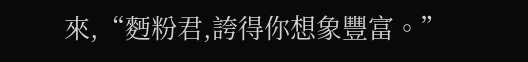來,“麪粉君,誇得你想象豐富。”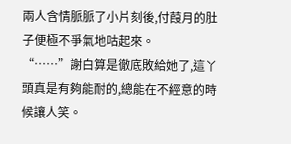兩人含情脈脈了小片刻後,付葭月的肚子便極不爭氣地咕起來。
“……”謝白算是徹底敗給她了,這丫頭真是有夠能耐的,總能在不經意的時候讓人笑。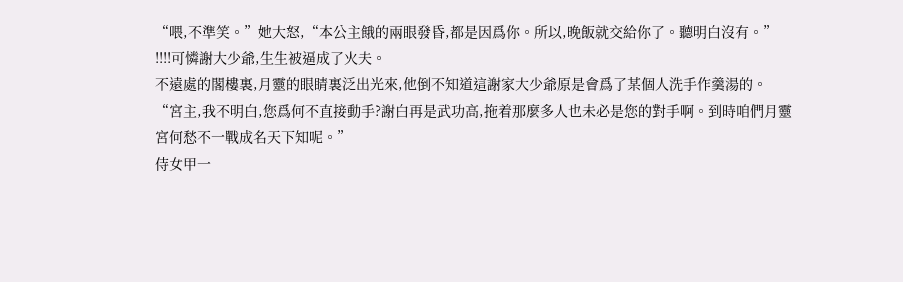“喂,不準笑。”她大怒,“本公主餓的兩眼發昏,都是因爲你。所以,晚飯就交給你了。聽明白沒有。”
!!!!可憐謝大少爺,生生被逼成了火夫。
不遠處的閣樓裏,月靈的眼睛裏泛出光來,他倒不知道這謝家大少爺原是會爲了某個人洗手作羹湯的。
“宮主,我不明白,您爲何不直接動手?謝白再是武功高,拖着那麼多人也未必是您的對手啊。到時咱們月靈宮何愁不一戰成名天下知呢。”
侍女甲一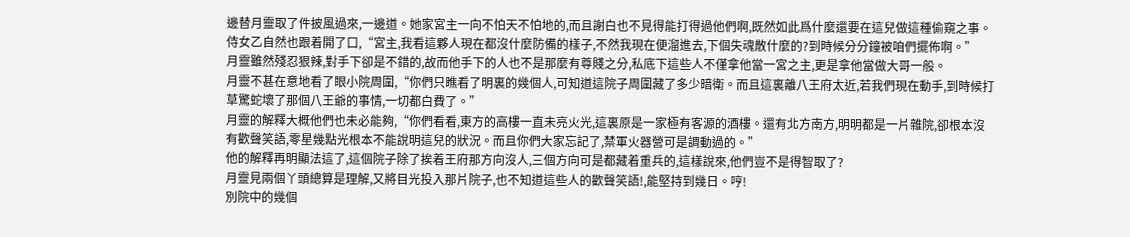邊替月靈取了件披風過來,一邊道。她家宮主一向不怕天不怕地的,而且謝白也不見得能打得過他們啊,既然如此爲什麼還要在這兒做這種偷窺之事。
侍女乙自然也跟着開了口,“宮主,我看這夥人現在都沒什麼防備的樣子,不然我現在便溜進去,下個失魂散什麼的?到時候分分鐘被咱們擺佈啊。”
月靈雖然殘忍狠辣,對手下卻是不錯的,故而他手下的人也不是那麼有尊賤之分,私底下這些人不僅拿他當一宮之主,更是拿他當做大哥一般。
月靈不甚在意地看了眼小院周圍,“你們只瞧看了明裏的幾個人,可知道這院子周圍藏了多少暗衛。而且這裏離八王府太近,若我們現在動手,到時候打草驚蛇壞了那個八王爺的事情,一切都白費了。”
月靈的解釋大概他們也未必能夠,“你們看看,東方的高樓一直未亮火光,這裏原是一家極有客源的酒樓。還有北方南方,明明都是一片雜院,卻根本沒有歡聲笑語,零星幾點光根本不能說明這兒的狀況。而且你們大家忘記了,禁軍火器營可是調動過的。”
他的解釋再明顯法這了,這個院子除了挨着王府那方向沒人,三個方向可是都藏着重兵的,這樣說來,他們豈不是得智取了?
月靈見兩個丫頭總算是理解,又將目光投入那片院子,也不知道這些人的歡聲笑語!,能堅持到幾日。哼!
別院中的幾個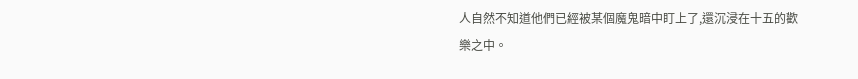人自然不知道他們已經被某個魔鬼暗中盯上了,還沉浸在十五的歡樂之中。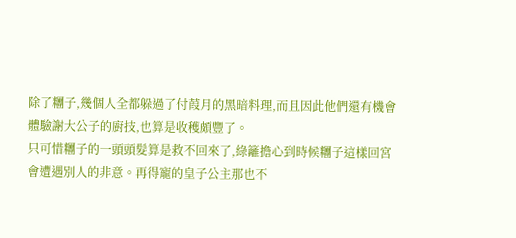除了糰子,幾個人全都躲過了付葭月的黑暗料理,而且因此他們還有機會體驗謝大公子的廚技,也算是收穫頗豐了。
只可惜糰子的一頭頭髮算是救不回來了,綠籬擔心到時候糰子這樣回宮會遭遇別人的非意。再得寵的皇子公主那也不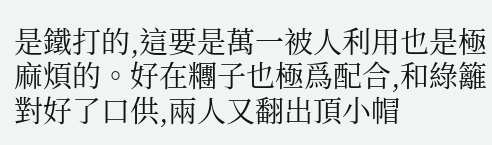是鐵打的,這要是萬一被人利用也是極麻煩的。好在糰子也極爲配合,和綠籬對好了口供,兩人又翻出頂小帽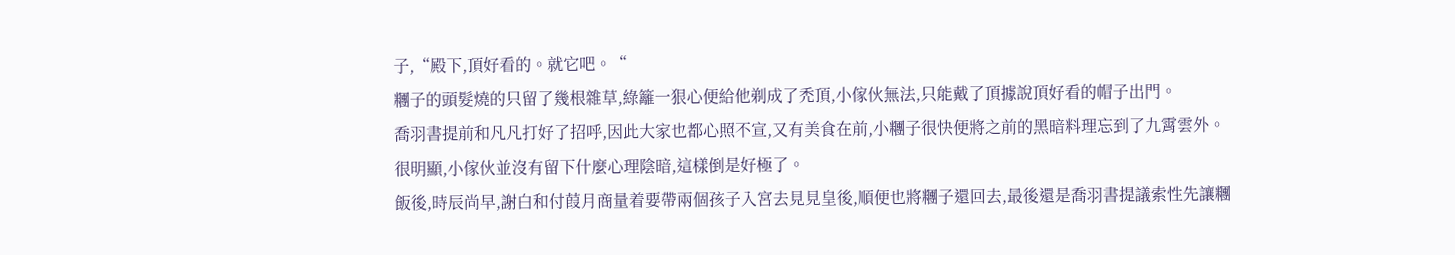子,“殿下,頂好看的。就它吧。“
糰子的頭髮燒的只留了幾根雜草,綠籬一狠心便給他剃成了禿頂,小傢伙無法,只能戴了頂據說頂好看的帽子出門。
喬羽書提前和凡凡打好了招呼,因此大家也都心照不宣,又有美食在前,小糰子很快便將之前的黑暗料理忘到了九霄雲外。
很明顯,小傢伙並沒有留下什麼心理陰暗,這樣倒是好極了。
飯後,時辰尚早,謝白和付葭月商量着要帶兩個孩子入宮去見見皇後,順便也將糰子還回去,最後還是喬羽書提議索性先讓糰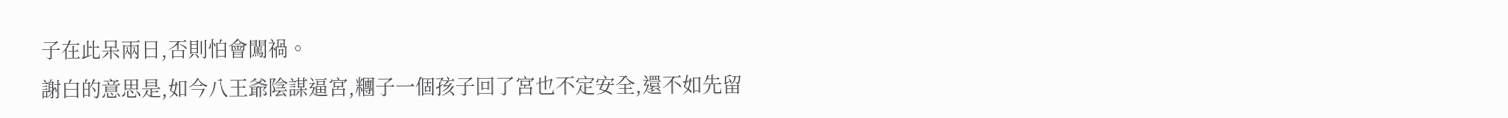子在此呆兩日,否則怕會闖禍。
謝白的意思是,如今八王爺陰謀逼宮,糰子一個孩子回了宮也不定安全,還不如先留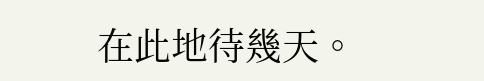在此地待幾天。